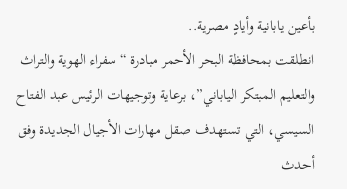بأعين يابانية وأيادٍ مصرية..
انطلقت بمحافظة البحر الأحمر مبادرة “سفراء الهوية والتراث والتعليم المبتكر الياباني”، برعاية وتوجيهات الرئيس عبد الفتاح السيسي، التي تستهدف صقل مهارات الأجيال الجديدة وفق أحدث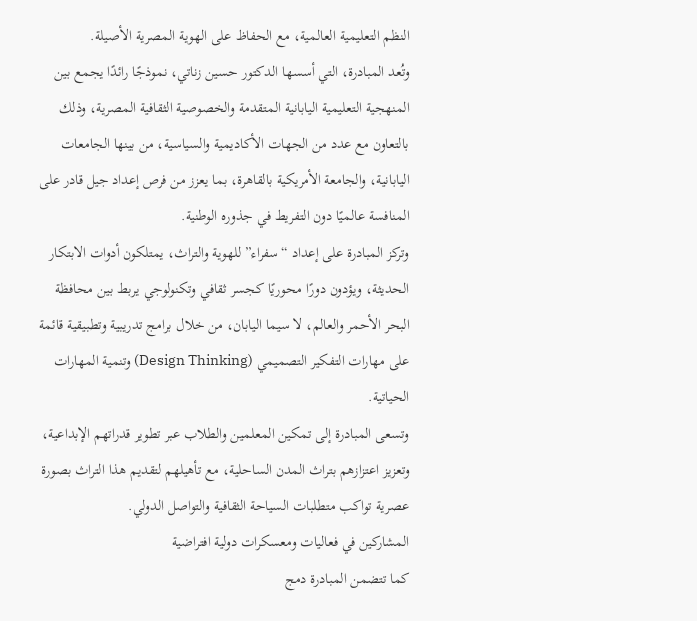النظم التعليمية العالمية، مع الحفاظ على الهوية المصرية الأصيلة.
وتُعد المبادرة، التي أسسها الدكتور حسين زناتي، نموذجًا رائدًا يجمع بين المنهجية التعليمية اليابانية المتقدمة والخصوصية الثقافية المصرية، وذلك بالتعاون مع عدد من الجهات الأكاديمية والسياسية، من بينها الجامعات اليابانية، والجامعة الأمريكية بالقاهرة، بما يعزز من فرص إعداد جيل قادر على المنافسة عالميًا دون التفريط في جذوره الوطنية.
وتركز المبادرة على إعداد “سفراء” للهوية والتراث، يمتلكون أدوات الابتكار الحديثة، ويؤدون دورًا محوريًا كجسر ثقافي وتكنولوجي يربط بين محافظة البحر الأحمر والعالم، لا سيما اليابان، من خلال برامج تدريبية وتطبيقية قائمة على مهارات التفكير التصميمي (Design Thinking) وتنمية المهارات الحياتية.
وتسعى المبادرة إلى تمكين المعلمين والطلاب عبر تطوير قدراتهم الإبداعية، وتعزيز اعتزازهم بتراث المدن الساحلية، مع تأهيلهم لتقديم هذا التراث بصورة عصرية تواكب متطلبات السياحة الثقافية والتواصل الدولي.
المشاركين في فعاليات ومعسكرات دولية افتراضية
كما تتضمن المبادرة دمج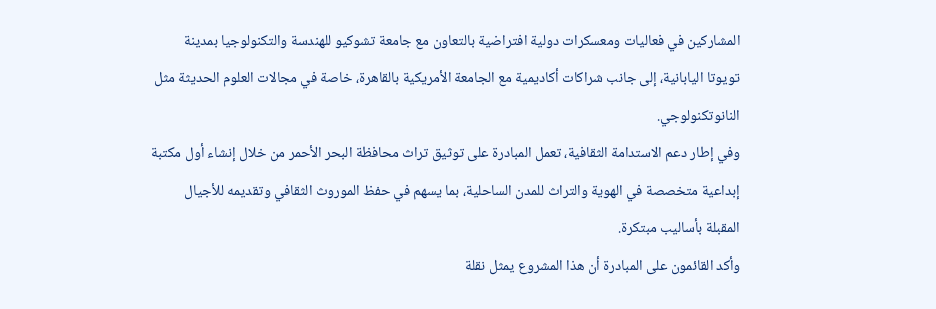المشاركين في فعاليات ومعسكرات دولية افتراضية بالتعاون مع جامعة تشوكيو للهندسة والتكنولوجيا بمدينة تويوتا اليابانية، إلى جانب شراكات أكاديمية مع الجامعة الأمريكية بالقاهرة، خاصة في مجالات العلوم الحديثة مثل النانوتكنولوجي.
وفي إطار دعم الاستدامة الثقافية، تعمل المبادرة على توثيق تراث محافظة البحر الأحمر من خلال إنشاء أول مكتبة إبداعية متخصصة في الهوية والتراث للمدن الساحلية، بما يسهم في حفظ الموروث الثقافي وتقديمه للأجيال المقبلة بأساليب مبتكرة.
وأكد القائمون على المبادرة أن هذا المشروع يمثل نقلة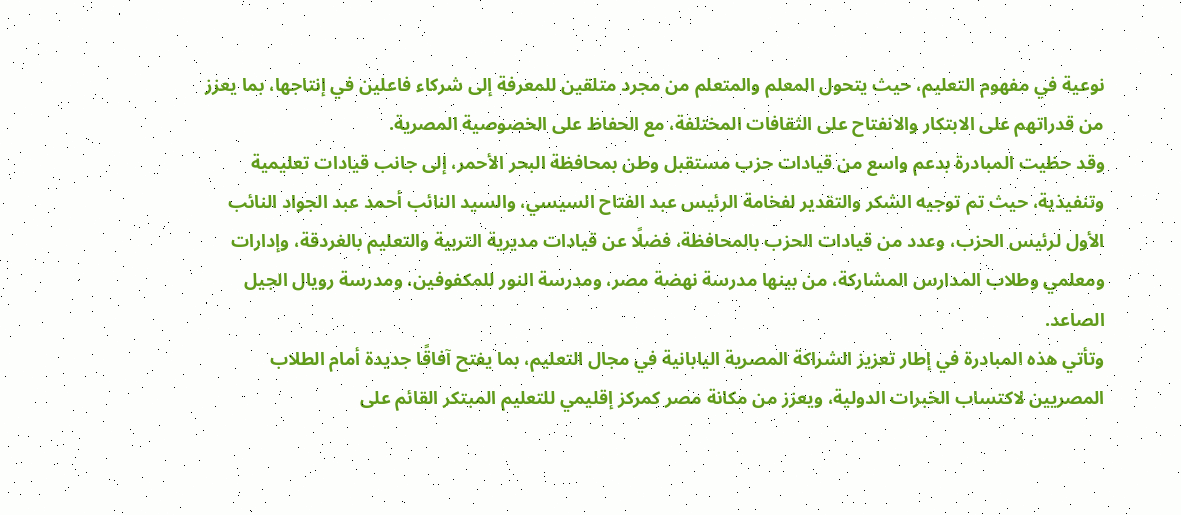نوعية في مفهوم التعليم، حيث يتحول المعلم والمتعلم من مجرد متلقين للمعرفة إلى شركاء فاعلين في إنتاجها، بما يعزز من قدراتهم على الابتكار والانفتاح على الثقافات المختلفة، مع الحفاظ على الخصوصية المصرية.
وقد حظيت المبادرة بدعم واسع من قيادات حزب مستقبل وطن بمحافظة البحر الأحمر، إلى جانب قيادات تعليمية وتنفيذية، حيث تم توجيه الشكر والتقدير لفخامة الرئيس عبد الفتاح السيسي، والسيد النائب أحمد عبد الجواد النائب الأول لرئيس الحزب، وعدد من قيادات الحزب بالمحافظة، فضلًا عن قيادات مديرية التربية والتعليم بالغردقة، وإدارات ومعلمي وطلاب المدارس المشاركة، من بينها مدرسة نهضة مصر، ومدرسة النور للمكفوفين، ومدرسة رويال الجيل الصاعد.
وتأتي هذه المبادرة في إطار تعزيز الشراكة المصرية اليابانية في مجال التعليم، بما يفتح آفاقًا جديدة أمام الطلاب المصريين لاكتساب الخبرات الدولية، ويعزز من مكانة مصر كمركز إقليمي للتعليم المبتكر القائم على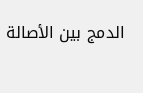الدمج بين الأصالة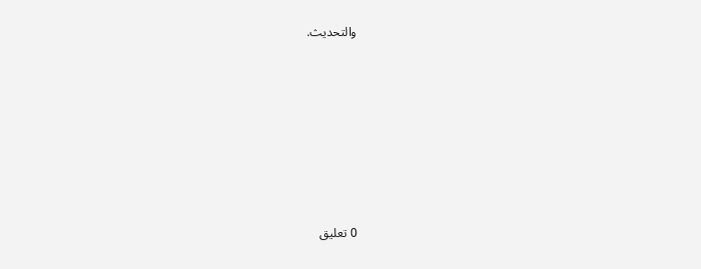والتحديث.








0 تعليق